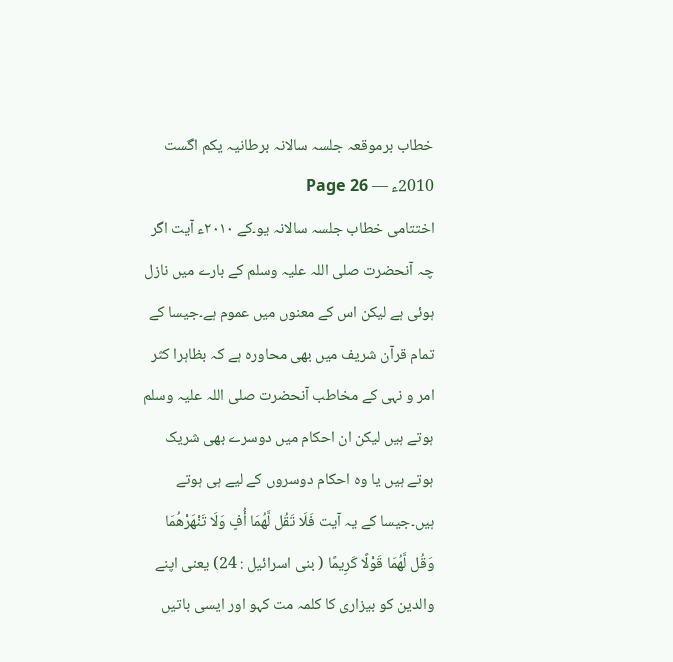خطاب برموقعہ جلسہ سالانہ برطانیہ یکم اگست 2010ء — Page 26
اختتامی خطاب جلسہ سالانہ یو۔کے ۲۰۱۰ء آیت اگر چہ آنحضرت صلی اللہ علیہ وسلم کے بارے میں نازل ہوئی ہے لیکن اس کے معنوں میں عموم ہے۔جیسا کے تمام قرآن شریف میں بھی محاورہ ہے کہ بظاہرا کثر امر و نہی کے مخاطب آنحضرت صلی اللہ علیہ وسلم ہوتے ہیں لیکن ان احکام میں دوسرے بھی شریک ہوتے ہیں یا وہ احکام دوسروں کے لیے ہی ہوتے ہیں۔جیسا کے یہ آیت فَلَا تَقُل لَّهُمَا أُفٍ وَلَا تَنْهَرْهُمَا وَقُل لَّهُمَا قَوْلًا كَرِيمًا ( بنی اسرائیل : 24) یعنی اپنے والدین کو بیزاری کا کلمہ مت کہو اور ایسی باتیں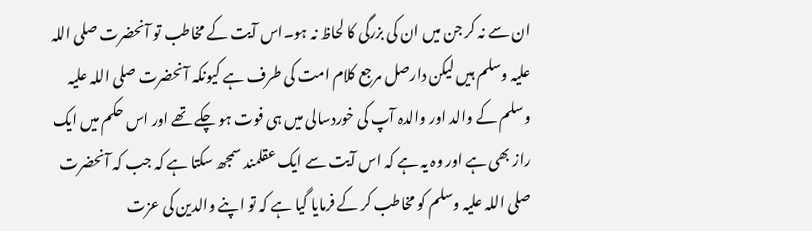ان سے نہ کر جن میں ان کی بزرگی کا لحاظ نہ ہو۔اس آیت کے مخاطب تو آنحضرت صلی اللہ علیہ وسلم ہیں لیکن دارصل مرجع کلام امت کی طرف ہے کیونکہ آنحضرت صلی اللہ علیہ وسلم کے والد اور والدہ آپ کی خوردسالی میں ہی فوت ہو چکے تھے اور اس حکم میں ایک راز بھی ہے اور وہ یہ ہے کہ اس آیت سے ایک عقلمند سمجھ سکتا ہے کہ جب کہ آنحضرت صلی اللہ علیہ وسلم کو مخاطب کر کے فرمایا گیا ہے کہ تو اپنے والدین کی عزت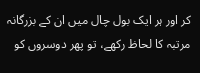کر اور ہر ایک بول چال میں ان کے بزرگانہ مرتبہ کا لحاظ رکھے، تو پھر دوسروں کو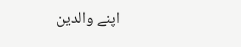اپنے والدین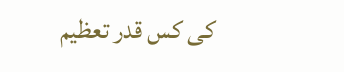کی کس قدر تعظیم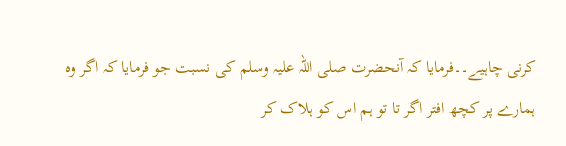کرنی چاہیے۔۔فرمایا کہ آنحضرت صلی اللہ علیہ وسلم کی نسبت جو فرمایا کہ اگر وہ ہمارے پر کچھ افتر اگر تا تو ہم اس کو ہلاک کر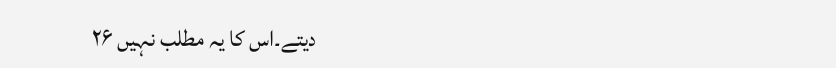دیتے۔اس کا یہ مطلب نہیں ۲۶